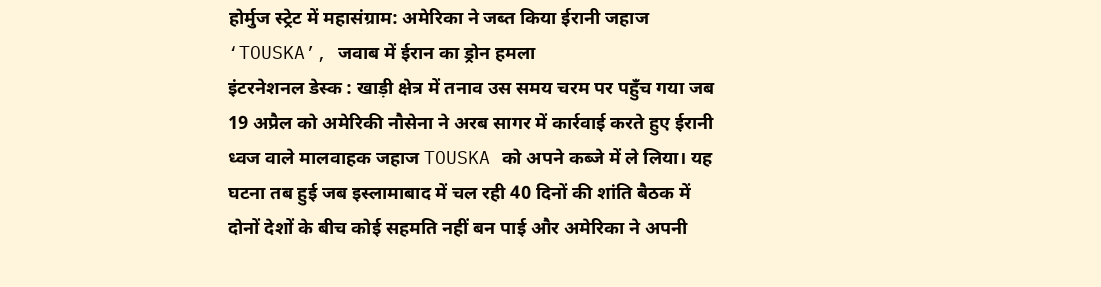होर्मुज स्ट्रेट में महासंग्राम: अमेरिका ने जब्त किया ईरानी जहाज ‘TOUSKA’, जवाब में ईरान का ड्रोन हमला
इंटरनेशनल डेस्क : खाड़ी क्षेत्र में तनाव उस समय चरम पर पहुँच गया जब 19 अप्रैल को अमेरिकी नौसेना ने अरब सागर में कार्रवाई करते हुए ईरानी ध्वज वाले मालवाहक जहाज TOUSKA को अपने कब्जे में ले लिया। यह घटना तब हुई जब इस्लामाबाद में चल रही 40 दिनों की शांति बैठक में दोनों देशों के बीच कोई सहमति नहीं बन पाई और अमेरिका ने अपनी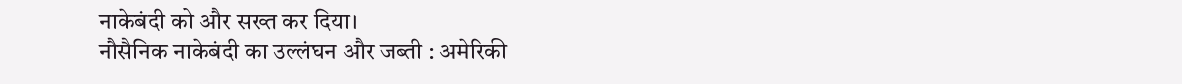नाकेबंदी को और सख्त कर दिया।
नौसैनिक नाकेबंदी का उल्लंघन और जब्ती : अमेरिकी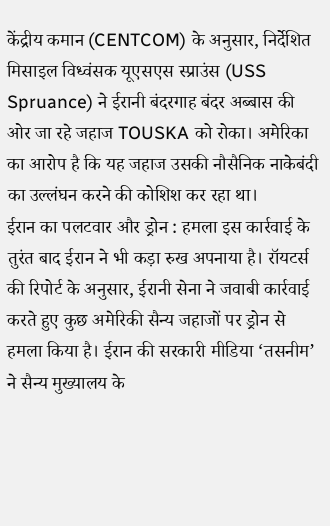केंद्रीय कमान (CENTCOM) के अनुसार, निर्देशित मिसाइल विध्वंसक यूएसएस स्प्राउंस (USS Spruance) ने ईरानी बंदरगाह बंदर अब्बास की ओर जा रहे जहाज TOUSKA को रोका। अमेरिका का आरोप है कि यह जहाज उसकी नौसैनिक नाकेबंदी का उल्लंघन करने की कोशिश कर रहा था।
ईरान का पलटवार और ड्रोन : हमला इस कार्रवाई के तुरंत बाद ईरान ने भी कड़ा रुख अपनाया है। रॉयटर्स की रिपोर्ट के अनुसार, ईरानी सेना ने जवाबी कार्रवाई करते हुए कुछ अमेरिकी सैन्य जहाजों पर ड्रोन से हमला किया है। ईरान की सरकारी मीडिया ‘तसनीम’ ने सैन्य मुख्यालय के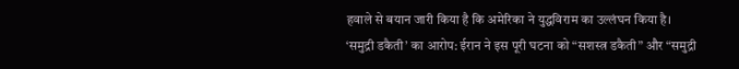हवाले से बयान जारी किया है कि अमेरिका ने युद्धविराम का उल्लंघन किया है।
‘समुद्री डकैती’ का आरोप: ईरान ने इस पूरी घटना को “सशस्त्र डकैती” और “समुद्री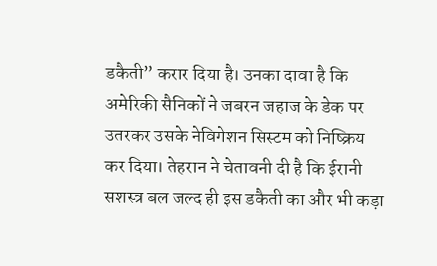डकैती” करार दिया है। उनका दावा है कि अमेरिकी सैनिकों ने जबरन जहाज के डेक पर उतरकर उसके नेविगेशन सिस्टम को निष्क्रिय कर दिया। तेहरान ने चेतावनी दी है कि ईरानी सशस्त्र बल जल्द ही इस डकैती का और भी कड़ा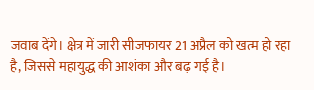जवाब देंगे। क्षेत्र में जारी सीजफायर 21 अप्रैल को खत्म हो रहा है, जिससे महायुद्ध की आशंका और बढ़ गई है।